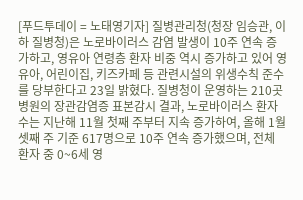[푸드투데이 = 노태영기자] 질병관리청(청장 임승관, 이하 질병청)은 노로바이러스 감염 발생이 10주 연속 증가하고, 영유아 연령층 환자 비중 역시 증가하고 있어 영유아, 어린이집, 키즈카페 등 관련시설의 위생수칙 준수를 당부한다고 23일 밝혔다. 질병청이 운영하는 210곳 병원의 장관감염증 표본감시 결과, 노로바이러스 환자 수는 지난해 11월 첫째 주부터 지속 증가하여, 올해 1월 셋째 주 기준 617명으로 10주 연속 증가했으며, 전체 환자 중 0~6세 영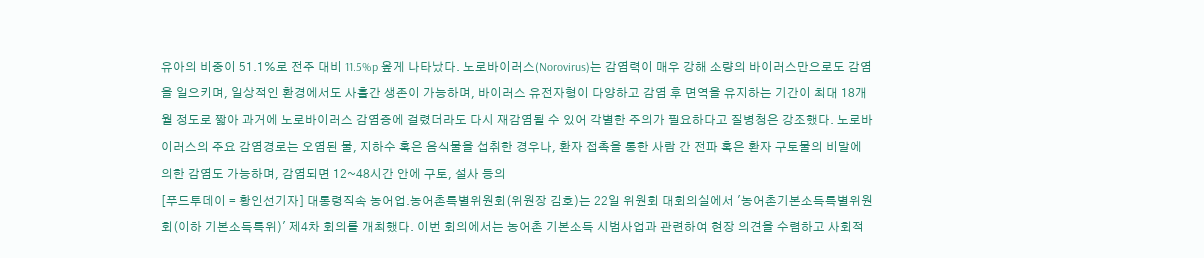유아의 비중이 51.1%로 전주 대비 11.5%p 옾게 나타났다. 노로바이러스(Norovirus)는 감염력이 매우 강해 소량의 바이러스만으로도 감염을 일으키며, 일상적인 환경에서도 사흘간 생존이 가능하며, 바이러스 유전자형이 다양하고 감염 후 면역을 유지하는 기간이 최대 18개월 정도로 짧아 과거에 노로바이러스 감염증에 걸렸더라도 다시 재감염될 수 있어 각별한 주의가 필요하다고 질병청은 강조했다. 노로바이러스의 주요 감염경로는 오염된 물, 지하수 혹은 음식물을 섭취한 경우나, 환자 접촉을 통한 사람 간 전파 혹은 환자 구토물의 비말에 의한 감염도 가능하며, 감염되면 12~48시간 안에 구토, 설사 등의
[푸드투데이 = 황인선기자] 대통령직속 농어업․농어촌특별위원회(위원장 김호)는 22일 위원회 대회의실에서 '농어촌기본소득특별위원회(이하 기본소득특위)' 제4차 회의를 개최했다. 이번 회의에서는 농어촌 기본소득 시범사업과 관련하여 현장 의견을 수렴하고 사회적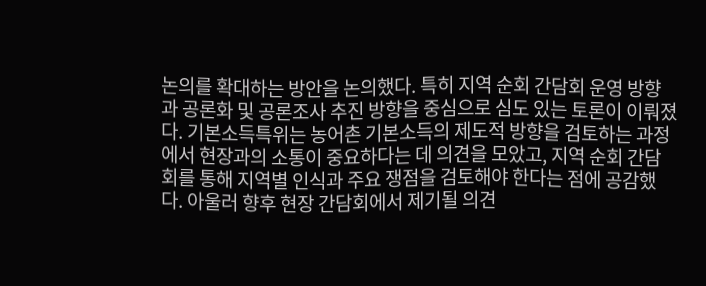논의를 확대하는 방안을 논의했다. 특히 지역 순회 간담회 운영 방향과 공론화 및 공론조사 추진 방향을 중심으로 심도 있는 토론이 이뤄졌다. 기본소득특위는 농어촌 기본소득의 제도적 방향을 검토하는 과정에서 현장과의 소통이 중요하다는 데 의견을 모았고, 지역 순회 간담회를 통해 지역별 인식과 주요 쟁점을 검토해야 한다는 점에 공감했다. 아울러 향후 현장 간담회에서 제기될 의견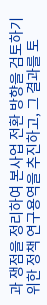과 쟁점을 정리하여 본사업 전환 방향을 검토하기 위한 정책 연구용역을 추진하고, 그 결과를 토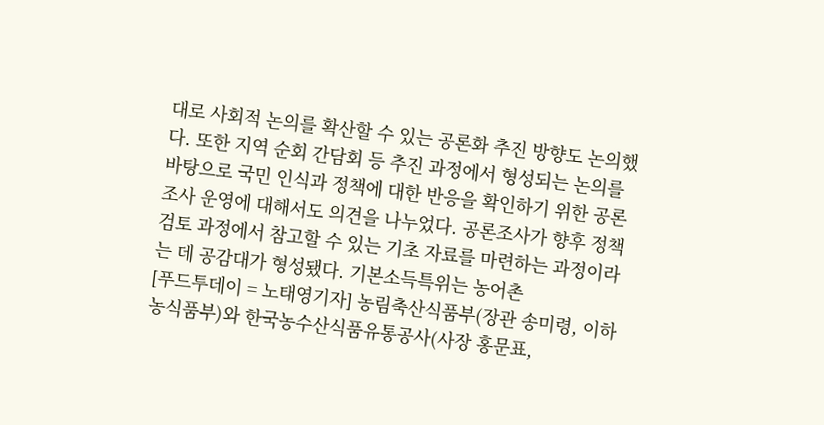대로 사회적 논의를 확산할 수 있는 공론화 추진 방향도 논의했다. 또한 지역 순회 간담회 등 추진 과정에서 형성되는 논의를 바탕으로 국민 인식과 정책에 대한 반응을 확인하기 위한 공론조사 운영에 대해서도 의견을 나누었다. 공론조사가 향후 정책 검토 과정에서 참고할 수 있는 기초 자료를 마련하는 과정이라는 데 공감대가 형성됐다. 기본소득특위는 농어촌
[푸드투데이 = 노태영기자] 농림축산식품부(장관 송미령, 이하 농식품부)와 한국농수산식품유통공사(사장 홍문표,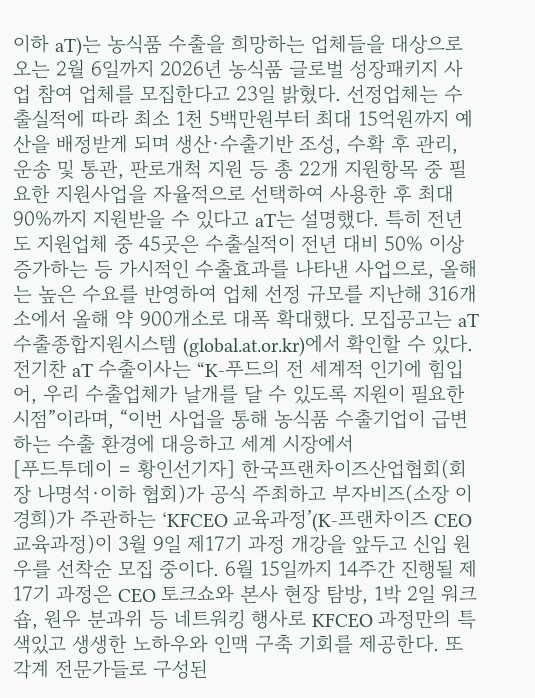이하 aT)는 농식품 수출을 희망하는 업체들을 대상으로 오는 2월 6일까지 2026년 농식품 글로벌 성장패키지 사업 참여 업체를 모집한다고 23일 밝혔다. 선정업체는 수출실적에 따라 최소 1천 5백만원부터 최대 15억원까지 예산을 배정받게 되며 생산·수출기반 조성, 수확 후 관리, 운송 및 통관, 판로개척 지원 등 총 22개 지원항목 중 필요한 지원사업을 자율적으로 선택하여 사용한 후 최대 90%까지 지원받을 수 있다고 aT는 설명했다. 특히 전년도 지원업체 중 45곳은 수출실적이 전년 대비 50% 이상 증가하는 등 가시적인 수출효과를 나타낸 사업으로, 올해는 높은 수요를 반영하여 업체 선정 규모를 지난해 316개소에서 올해 약 900개소로 대폭 확대했다. 모집공고는 aT수출종합지원시스템 (global.at.or.kr)에서 확인할 수 있다. 전기찬 aT 수출이사는 “K-푸드의 전 세계적 인기에 힘입어, 우리 수출업체가 날개를 달 수 있도록 지원이 필요한 시점”이라며, “이번 사업을 통해 농식품 수출기업이 급변하는 수출 환경에 대응하고 세계 시장에서
[푸드투데이 = 황인선기자] 한국프랜차이즈산업협회(회장 나명석·이하 협회)가 공식 주최하고 부자비즈(소장 이경희)가 주관하는 ‘KFCEO 교육과정’(K-프랜차이즈 CEO 교육과정)이 3월 9일 제17기 과정 개강을 앞두고 신입 원우를 선착순 모집 중이다. 6월 15일까지 14주간 진행될 제17기 과정은 CEO 토크쇼와 본사 현장 탐방, 1박 2일 워크숍, 원우 분과위 등 네트워킹 행사로 KFCEO 과정만의 특색있고 생생한 노하우와 인맥 구축 기회를 제공한다. 또 각계 전문가들로 구성된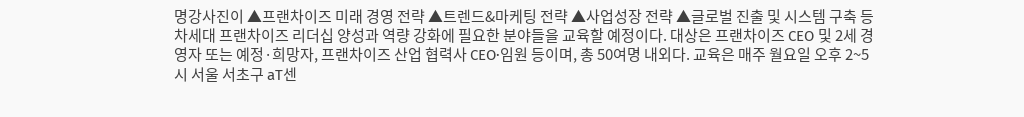명강사진이 ▲프랜차이즈 미래 경영 전략 ▲트렌드&마케팅 전략 ▲사업성장 전략 ▲글로벌 진출 및 시스템 구축 등 차세대 프랜차이즈 리더십 양성과 역량 강화에 필요한 분야들을 교육할 예정이다. 대상은 프랜차이즈 CEO 및 2세 경영자 또는 예정·희망자, 프랜차이즈 산업 협력사 CEO·임원 등이며, 총 50여명 내외다. 교육은 매주 월요일 오후 2~5시 서울 서초구 aT센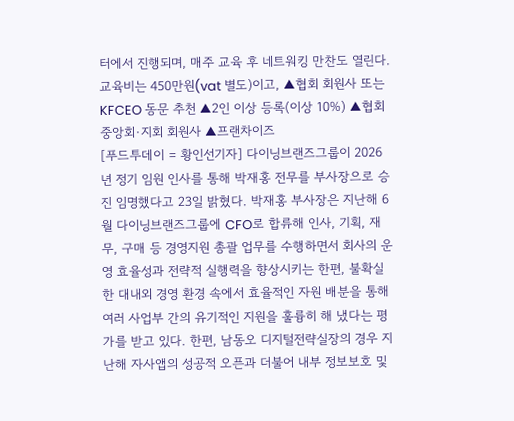터에서 진행되며, 매주 교육 후 네트워킹 만찬도 열린다. 교육비는 450만원(vat 별도)이고, ▲협회 회원사 또는 KFCEO 동문 추천 ▲2인 이상 등록(이상 10%) ▲협회 중앙회·지회 회원사 ▲프랜차이즈
[푸드투데이 = 황인선기자] 다이닝브랜즈그룹이 2026년 정기 임원 인사를 통해 박재홍 전무를 부사장으로 승진 임명했다고 23일 밝혔다. 박재홍 부사장은 지난해 6월 다이닝브랜즈그룹에 CFO로 합류해 인사, 기획, 재무, 구매 등 경영지원 총괄 업무를 수행하면서 회사의 운영 효율성과 전략적 실행력을 향상시키는 한편, 불확실한 대내외 경영 환경 속에서 효율적인 자원 배분을 통해 여러 사업부 간의 유기적인 지원을 훌륭히 해 냈다는 평가를 받고 있다. 한편, 남동오 디지털전략실장의 경우 지난해 자사앱의 성공적 오픈과 더불어 내부 정보보호 및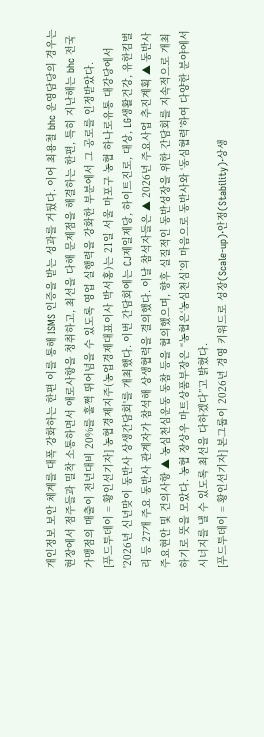개인정보 보안 체계를 대폭 강화하는 한편 이를 통해 ISMS 인증을 받는 성과를 거뒀다. 이어 최용철 bhc 운영담당의 경우는 현장에서 점주들과 밀착 소통하면서 애로사항을 청취하고, 최선을 다해 문제점을 해결하는 한편, 특히 지난해는 bhc 전국 가맹점의 매출이 전년대비 20%를 훌쩍 뛰어넘을 수 있도록 영업 실행력을 강화한 부분에서 그 공로를 인정받았다.
[푸드투데이 = 황인선기자] 농협경제지주(농업경제대표이사 박서홍)는 21일 서울 마포구 농협 하나로유통 대강당에서 '2026년 신년맞이 동반사 상생간담회'를 개최했다. 이번 간담회에는 CJ제일제당, 하이트진로, 대상, LG생활건강, 유한킴벌리 등 27개 주요 동반사 관계자가 참석해 상생협력을 결의했다. 이날 참석자들은 ▲ 2026년 주요사업 추진계획 ▲ 동반사 주요현안 및 건의사항 ▲ 농심천심운동 동참 등을 협의했으며, 향후 실질적인 동반성장을 위한 간담회를 지속적으로 개최하기로 뜻을 모았다. 농협 장상우 마트상품부장은 “농협은‘농심천심’의 마음으로 동반사와 ‘동심협력’하여 다양한 분야에서 시너지를 낼 수 있도록 최선을 다하겠다”고 밝혔다.
[푸드투데이 = 황인선기자] 본그룹이 2026년 경영 키워드로 성장(Scale-up)·안정(Stability)·상생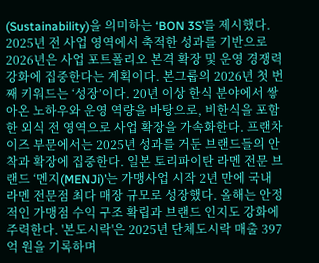(Sustainability)을 의미하는 ‘BON 3S’를 제시했다. 2025년 전 사업 영역에서 축적한 성과를 기반으로 2026년은 사업 포트폴리오 본격 확장 및 운영 경쟁력 강화에 집중한다는 계획이다. 본그룹의 2026년 첫 번째 키워드는 ‘성장’이다. 20년 이상 한식 분야에서 쌓아온 노하우와 운영 역량을 바탕으로, 비한식을 포함한 외식 전 영역으로 사업 확장을 가속화한다. 프랜차이즈 부문에서는 2025년 성과를 거둔 브랜드들의 안착과 확장에 집중한다. 일본 토리파이탄 라멘 전문 브랜드 ‘멘지(MENJi)’는 가맹사업 시작 2년 만에 국내 라멘 전문점 최다 매장 규모로 성장했다. 올해는 안정적인 가맹점 수익 구조 확립과 브랜드 인지도 강화에 주력한다. '본도시락'은 2025년 단체도시락 매출 397억 원을 기록하며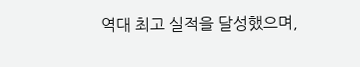역대 최고 실적을 달성했으며,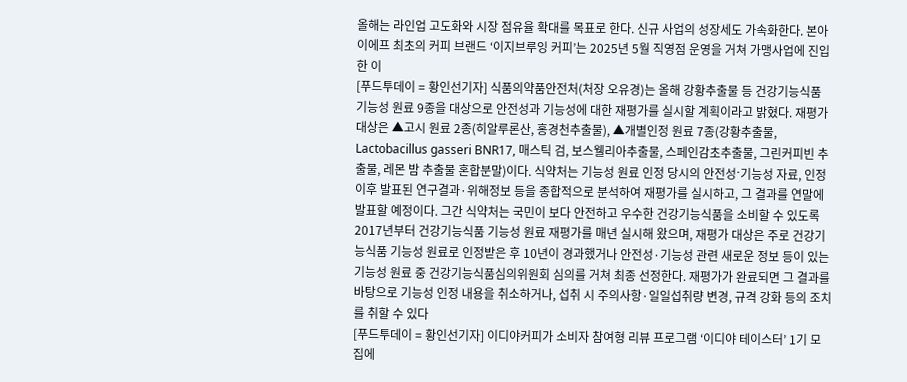올해는 라인업 고도화와 시장 점유율 확대를 목표로 한다. 신규 사업의 성장세도 가속화한다. 본아이에프 최초의 커피 브랜드 ‘이지브루잉 커피’는 2025년 5월 직영점 운영을 거쳐 가맹사업에 진입한 이
[푸드투데이 = 황인선기자] 식품의약품안전처(처장 오유경)는 올해 강황추출물 등 건강기능식품 기능성 원료 9종을 대상으로 안전성과 기능성에 대한 재평가를 실시할 계획이라고 밝혔다. 재평가 대상은 ▲고시 원료 2종(히알루론산, 홍경천추출물), ▲개별인정 원료 7종(강황추출물, Lactobacillus gasseri BNR17, 매스틱 검, 보스웰리아추출물, 스페인감초추출물, 그린커피빈 추출물, 레몬 밤 추출물 혼합분말)이다. 식약처는 기능성 원료 인정 당시의 안전성ˑ기능성 자료, 인정 이후 발표된 연구결과·위해정보 등을 종합적으로 분석하여 재평가를 실시하고, 그 결과를 연말에 발표할 예정이다. 그간 식약처는 국민이 보다 안전하고 우수한 건강기능식품을 소비할 수 있도록 2017년부터 건강기능식품 기능성 원료 재평가를 매년 실시해 왔으며, 재평가 대상은 주로 건강기능식품 기능성 원료로 인정받은 후 10년이 경과했거나 안전성·기능성 관련 새로운 정보 등이 있는 기능성 원료 중 건강기능식품심의위원회 심의를 거쳐 최종 선정한다. 재평가가 완료되면 그 결과를 바탕으로 기능성 인정 내용을 취소하거나, 섭취 시 주의사항·일일섭취량 변경, 규격 강화 등의 조치를 취할 수 있다
[푸드투데이 = 황인선기자] 이디야커피가 소비자 참여형 리뷰 프로그램 ‘이디야 테이스터’ 1기 모집에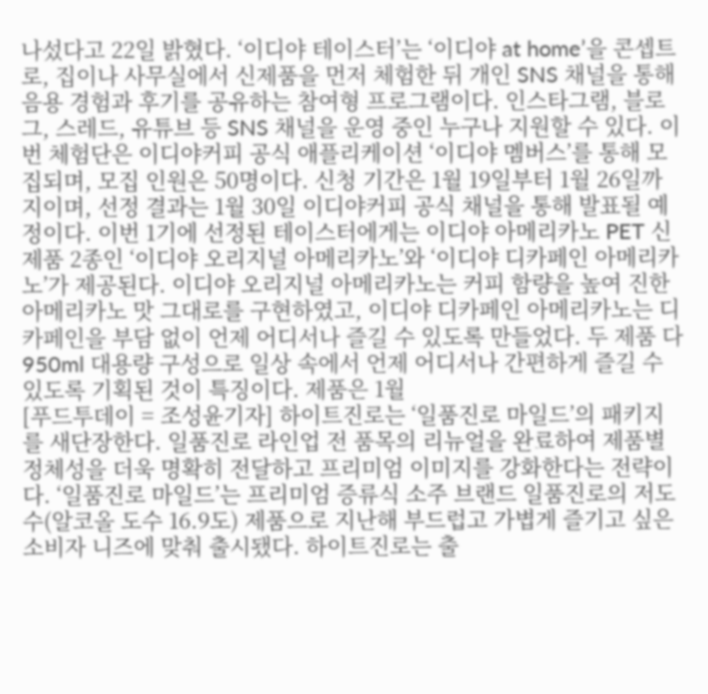나섰다고 22일 밝혔다. ‘이디야 테이스터’는 ‘이디야 at home’을 콘셉트로, 집이나 사무실에서 신제품을 먼저 체험한 뒤 개인 SNS 채널을 통해 음용 경험과 후기를 공유하는 참여형 프로그램이다. 인스타그램, 블로그, 스레드, 유튜브 등 SNS 채널을 운영 중인 누구나 지원할 수 있다. 이번 체험단은 이디야커피 공식 애플리케이션 ‘이디야 멤버스’를 통해 모집되며, 모집 인원은 50명이다. 신청 기간은 1월 19일부터 1월 26일까지이며, 선정 결과는 1월 30일 이디야커피 공식 채널을 통해 발표될 예정이다. 이번 1기에 선정된 테이스터에게는 이디야 아메리카노 PET 신제품 2종인 ‘이디야 오리지널 아메리카노’와 ‘이디야 디카페인 아메리카노’가 제공된다. 이디야 오리지널 아메리카노는 커피 함량을 높여 진한 아메리카노 맛 그대로를 구현하였고, 이디야 디카페인 아메리카노는 디카페인을 부담 없이 언제 어디서나 즐길 수 있도록 만들었다. 두 제품 다 950ml 대용량 구성으로 일상 속에서 언제 어디서나 간편하게 즐길 수 있도록 기획된 것이 특징이다. 제품은 1월
[푸드투데이 = 조성윤기자] 하이트진로는 ‘일품진로 마일드’의 패키지를 새단장한다. 일품진로 라인업 전 품목의 리뉴얼을 완료하여 제품별 정체성을 더욱 명확히 전달하고 프리미엄 이미지를 강화한다는 전략이다. ‘일품진로 마일드’는 프리미엄 증류식 소주 브랜드 일품진로의 저도수(알코올 도수 16.9도) 제품으로 지난해 부드럽고 가볍게 즐기고 싶은 소비자 니즈에 맞춰 출시됐다. 하이트진로는 출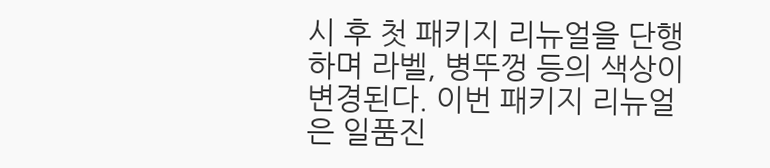시 후 첫 패키지 리뉴얼을 단행하며 라벨, 병뚜껑 등의 색상이 변경된다. 이번 패키지 리뉴얼은 일품진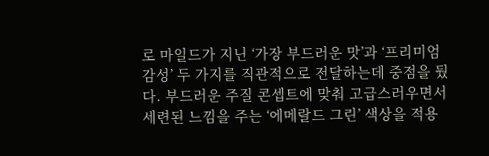로 마일드가 지닌 ‘가장 부드러운 맛’과 ‘프리미엄 감성’ 두 가지를 직관적으로 전달하는데 중점을 뒀다. 부드러운 주질 콘셉트에 맞춰 고급스러우면서 세련된 느낌을 주는 ‘에메랄드 그린’ 색상을 적용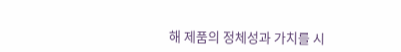해 제품의 정체성과 가치를 시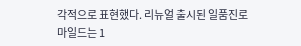각적으로 표현했다. 리뉴얼 출시된 일품진로 마일드는 1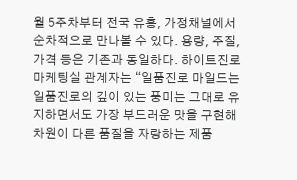월 5주차부터 전국 유흥, 가정채널에서 순차적으로 만나볼 수 있다. 용량, 주질, 가격 등은 기존과 동일하다. 하이트진로 마케팅실 관계자는 “일품진로 마일드는 일품진로의 깊이 있는 풍미는 그대로 유지하면서도 가장 부드러운 맛을 구현해 차원이 다른 품질을 자랑하는 제품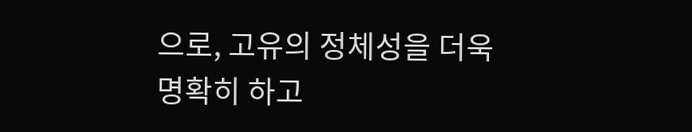으로, 고유의 정체성을 더욱 명확히 하고